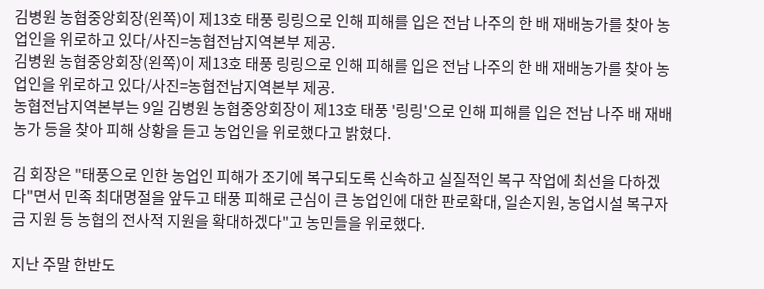김병원 농협중앙회장(왼쪽)이 제13호 태풍 링링으로 인해 피해를 입은 전남 나주의 한 배 재배농가를 찾아 농업인을 위로하고 있다/사진=농협전남지역본부 제공.
김병원 농협중앙회장(왼쪽)이 제13호 태풍 링링으로 인해 피해를 입은 전남 나주의 한 배 재배농가를 찾아 농업인을 위로하고 있다/사진=농협전남지역본부 제공.
농협전남지역본부는 9일 김병원 농협중앙회장이 제13호 태풍 '링링'으로 인해 피해를 입은 전남 나주 배 재배농가 등을 찾아 피해 상황을 듣고 농업인을 위로했다고 밝혔다.

김 회장은 "태풍으로 인한 농업인 피해가 조기에 복구되도록 신속하고 실질적인 복구 작업에 최선을 다하겠다"면서 민족 최대명절을 앞두고 태풍 피해로 근심이 큰 농업인에 대한 판로확대, 일손지원, 농업시설 복구자금 지원 등 농협의 전사적 지원을 확대하겠다"고 농민들을 위로했다.

지난 주말 한반도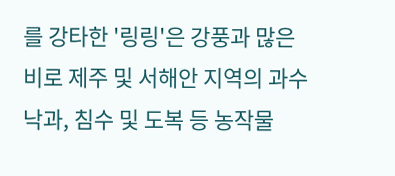를 강타한 '링링'은 강풍과 많은 비로 제주 및 서해안 지역의 과수 낙과, 침수 및 도복 등 농작물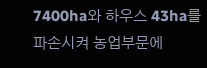7400ha와 하우스 43ha를 파손시켜 농업부문에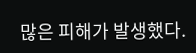많은 피해가 발생했다.